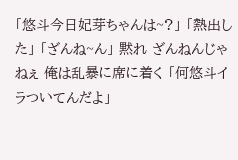「悠斗今日妃芽ちゃんは~?」 「熱出した」 「ざんね~ん」 黙れ ざんねんじゃねぇ 俺は乱暴に席に着く 「何悠斗イラついてんだよ」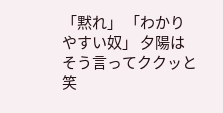「黙れ」 「わかりやすい奴」 夕陽はそう言ってククッと笑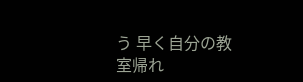う 早く自分の教室帰れ